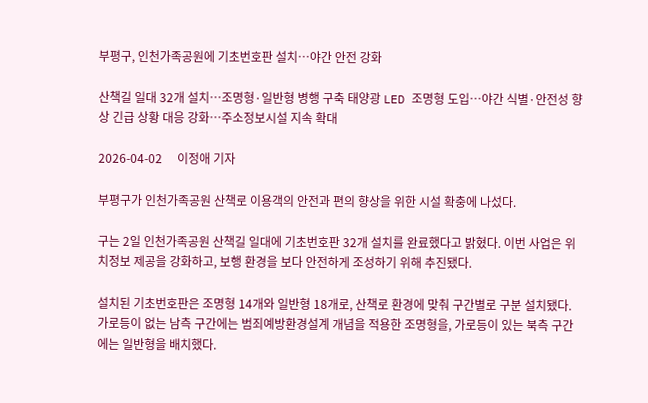부평구, 인천가족공원에 기초번호판 설치…야간 안전 강화

산책길 일대 32개 설치…조명형·일반형 병행 구축 태양광 LED 조명형 도입…야간 식별·안전성 향상 긴급 상황 대응 강화…주소정보시설 지속 확대

2026-04-02     이정애 기자

부평구가 인천가족공원 산책로 이용객의 안전과 편의 향상을 위한 시설 확충에 나섰다.

구는 2일 인천가족공원 산책길 일대에 기초번호판 32개 설치를 완료했다고 밝혔다. 이번 사업은 위치정보 제공을 강화하고, 보행 환경을 보다 안전하게 조성하기 위해 추진됐다.

설치된 기초번호판은 조명형 14개와 일반형 18개로, 산책로 환경에 맞춰 구간별로 구분 설치됐다. 가로등이 없는 남측 구간에는 범죄예방환경설계 개념을 적용한 조명형을, 가로등이 있는 북측 구간에는 일반형을 배치했다.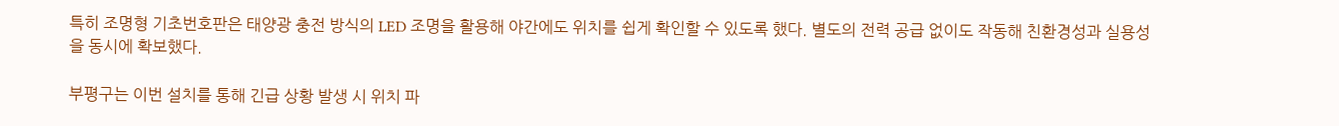특히 조명형 기초번호판은 태양광 충전 방식의 LED 조명을 활용해 야간에도 위치를 쉽게 확인할 수 있도록 했다. 별도의 전력 공급 없이도 작동해 친환경성과 실용성을 동시에 확보했다.

부평구는 이번 설치를 통해 긴급 상황 발생 시 위치 파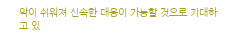악이 쉬워져 신속한 대응이 가능할 것으로 기대하고 있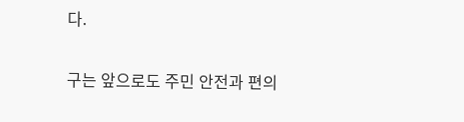다.

구는 앞으로도 주민 안전과 편의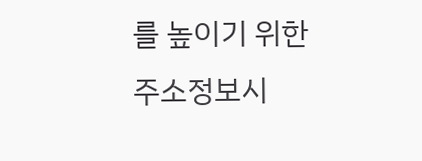를 높이기 위한 주소정보시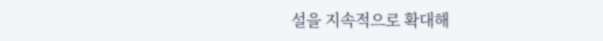설을 지속적으로 확대해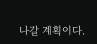나갈 계획이다.